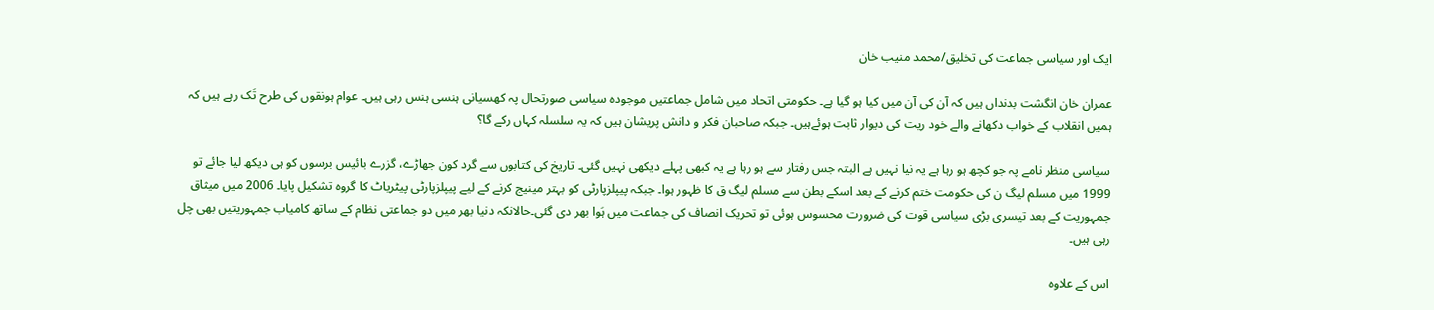ایک اور سیاسی جماعت کی تخلیق/محمد منیب خان

عمران خان انگشت بدنداں ہیں کہ آن کی آن میں کیا ہو گیا ہے۔ حکومتی اتحاد میں شامل جماعتیں موجودہ سیاسی صورتحال پہ کھسیانی ہنسی ہنس رہی ہیں۔ عوام ہونقوں کی طرح تَک رہے ہیں کہ ہمیں انقلاب کے خواب دکھانے والے خود ریت کی دیوار ثابت ہوئےہیں۔ جبکہ صاحبان فکر و دانش پریشان ہیں کہ یہ سلسلہ کہاں رکے گا؟

سیاسی منظر نامے پہ جو کچھ ہو رہا ہے یہ نیا نہیں ہے البتہ جس رفتار سے ہو رہا ہے یہ کبھی پہلے دیکھی نہیں گئی۔ تاریخ کی کتابوں سے گرد کون جھاڑے، گزرے بائیس برسوں کو ہی دیکھ لیا جائے تو 1999 میں مسلم لیگ ن کی حکومت ختم کرنے کے بعد اسکے بطن سے مسلم لیگ ق کا ظہور ہوا۔ جبکہ پیپلزپارٹی کو بہتر مینیج کرنے کے لیے پیپلزپارٹی پیٹریاٹ کا گروہ تشکیل پایا۔ 2006 میں میثاق جمہوریت کے بعد تیسری بڑی سیاسی قوت کی ضرورت محسوس ہوئی تو تحریک انصاف کی جماعت میں ہَوا بھر دی گئی۔حالانکہ دنیا بھر میں دو جماعتی نظام کے ساتھ کامیاب جمہوریتیں بھی چل رہی ہیں۔

اس کے علاوہ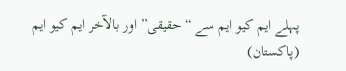پہلے ایم کیو ایم سے “حقیقی” اور بالآخر ایم کیو ایم (پاکستان)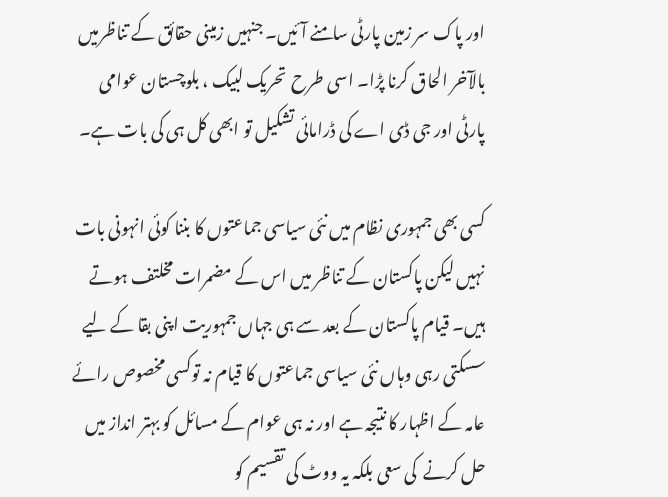اور پاک سر زمین پارٹی سامنے آئیں۔ جنہیں زمینی حقائق کے تناظرمیں بالآخر الحاق کرنا پڑا۔ اسی طرح  تحریک لبیک ، بلوچستان عوامی پارٹی اور جی ڈی اے کی ڈرامائی تشکیل تو ابھی کل ہی کی بات ہے۔

کسی بھی جمہوری نظام میں نئی سیاسی جماعتوں کا بننا کوئی انہونی بات نہیں لیکن پاکستان کے تناظر میں اس کے مضمرات مخلتف ہوتے ہیں۔ قیام پاکستان کے بعد سے ہی جہاں جمہوریت اپنی بقا کے لیے سسکتی رہی وہاں نئی سیاسی جماعتوں کا قیام نہ توکسی مخصوص رائے عامہ کے اظہار کا نتیجہ ہے اور نہ ہی عوام کے مسائل کو بہتر انداز میں حل کرنے  کی سعی بلکہ یہ ووٹ کی تقسیم کو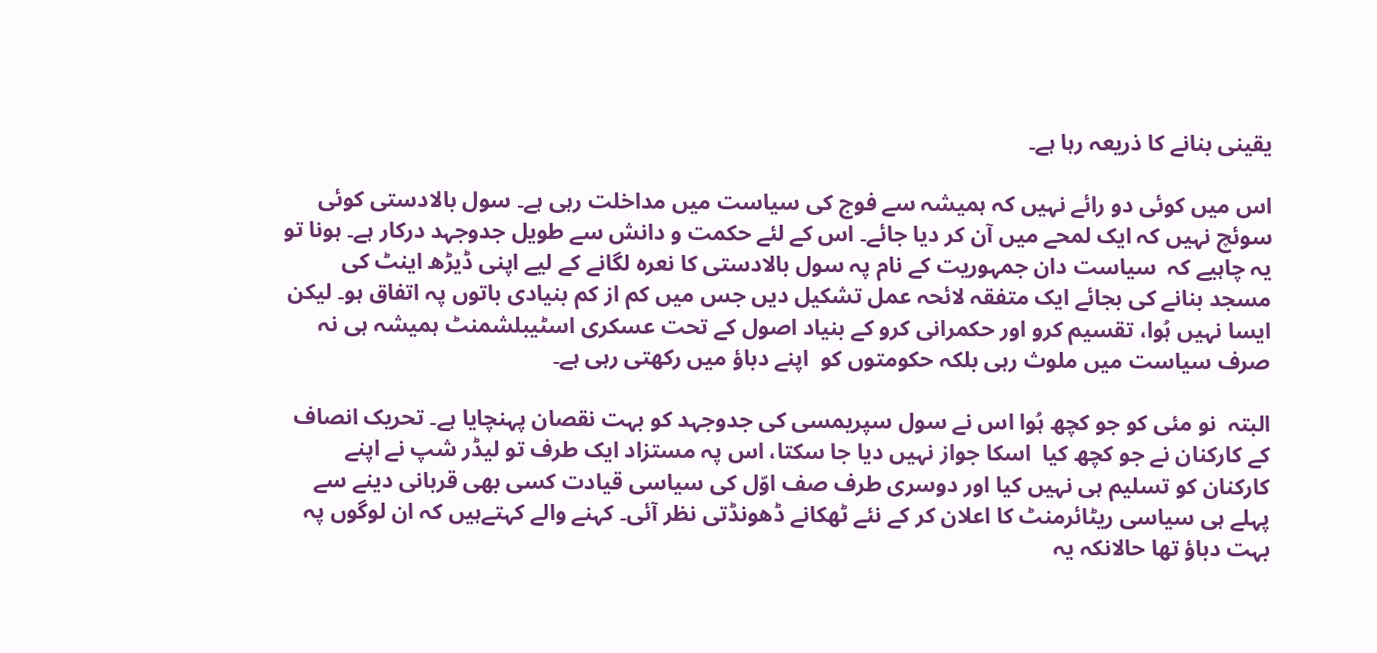یقینی بنانے کا ذریعہ رہا ہے۔

اس میں کوئی دو رائے نہیں کہ ہمیشہ سے فوج کی سیاست میں مداخلت رہی ہے۔ سول بالادستی کوئی سوئچ نہیں کہ ایک لمحے میں آن کر دیا جائے۔ اس کے لئے حکمت و دانش سے طویل جدوجہد درکار ہے۔ ہونا تو یہ چاہیے کہ  سیاست دان جمہوریت کے نام پہ سول بالادستی کا نعرہ لگانے کے لیے اپنی ڈیڑھ اینٹ کی مسجد بنانے کی بجائے ایک متفقہ لائحہ عمل تشکیل دیں جس میں کم از کم بنیادی باتوں پہ اتفاق ہو۔ لیکن ایسا نہیں ہُوا، تقسیم کرو اور حکمرانی کرو کے بنیاد اصول کے تحت عسکری اسٹیبلشمنٹ ہمیشہ ہی نہ صرف سیاست میں ملوث رہی بلکہ حکومتوں کو  اپنے دباؤ میں رکھتی رہی ہے۔

البتہ  نو مئی کو جو کچھ ہُوا اس نے سول سپریمسی کی جدوجہد کو بہت نقصان پہنچایا ہے۔ تحریک انصاف کے کارکنان نے جو کچھ کیا  اسکا جواز نہیں دیا جا سکتا، اس پہ مستزاد ایک طرف تو لیڈر شپ نے اپنے کارکنان کو تسلیم ہی نہیں کیا اور دوسری طرف صف اوّل کی سیاسی قیادت کسی بھی قربانی دینے سے پہلے ہی سیاسی ریٹائرمنٹ کا اعلان کر کے نئے ٹھکانے ڈھونڈتی نظر آئی۔ کہنے والے کہتےہیں کہ ان لوگوں پہ بہت دباؤ تھا حالانکہ یہ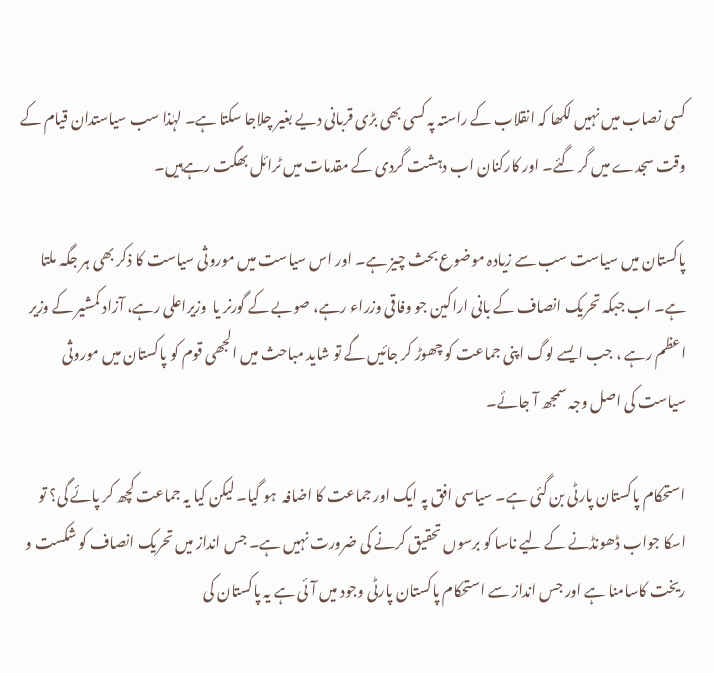کسی نصاب میں نہیں لکھا کہ انقلاب کے راستہ پہ کسی بھی بڑی قربانی دیے بغیر چلاجا سکتا ہے۔ لہٰذا سب سیاستدان قیام کے وقت سجدے میں گر گئے۔ اور کارکنان اب دہشت گردی کے مقدمات میں ٹرائل بھگت رہےہیں۔

پاکستان میں سیاست سب سے زیادہ موضوع بحث چیز ہے۔ اور اس سیاست میں موروثی سیاست کا ذکر بھی ہر جگہ ملتا ہے۔ اب جبکہ تحریک انصاف کے بانی اراکین جو وفاقی وزراء رہے، صوبے کے گورنر یا  وزیراعلی رہے، آزاد کمشیر کے وزیر اعظم رہے ، جب ایسے لوگ اپنی جماعت کو چھوڑ کر جائیں گے تو شاید مباحث میں الجھی قوم کو پاکستان میں موروثی سیاست کی اصل وجہ سمجھ آ جائے۔

استحکام پاکستان پارٹی بن گئی ہے۔ سیاسی افق پہ ایک اور جماعت کا اضافہ  ہو گیا۔ لیکن کیا یہ جماعت کچھ کر پائے گی؟ تو اسکا جواب ڈھونڈنے کے لیے ناسا کو برسوں تحقیق کرنے کی ضرورت نہیں ہے۔ جس انداز میں تحریک انصاف کو شکست و ریخت کاسامنا ہے اور جس انداز سے استحکام پاکستان پارٹی وجود میں آئی ہے یہ پاکستان کی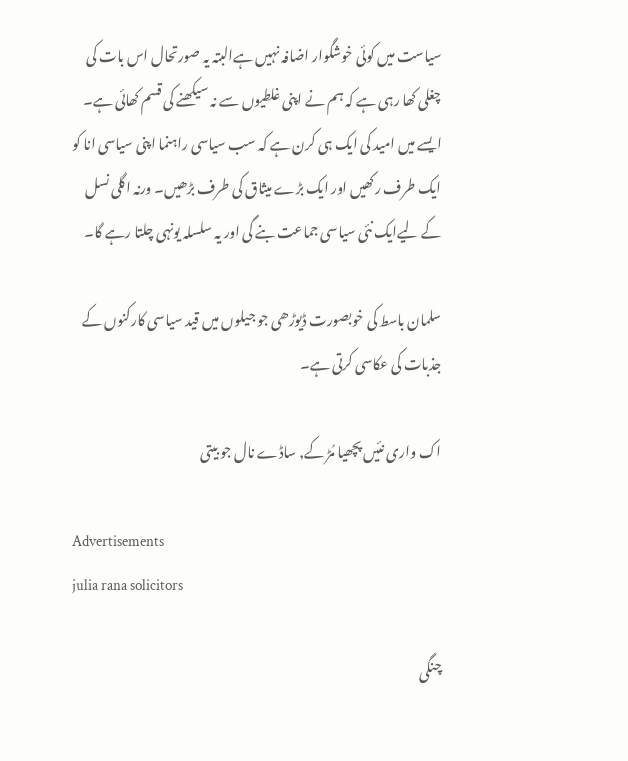سیاست میں کوئی خوشگوار اضافہ نہیں ہےالبتہ یہ صورتحال اس بات کی چغلی کھا رہی ہے کہ ہم نے اپنی غلطیوں سے نہ سیکھنے کی قسم کھائی ہے۔ ایسے میں امید کی ایک ہی کرن ہے کہ سب سیاسی راہنما اپنی سیاسی انا کو ایک طرف رکھیں اور ایک بڑے میثاق کی طرف بڑھیں۔ ورنہ اگلی نسل کے لیےایک نئی سیاسی جماعت بنے گی اور یہ سلسلہ یونہی چلتا رہے گا۔

سلمان باسط کی خوبصورت ڈیوڑھی جو جیلوں میں قید سیاسی کارکنوں کے جذبات کی عکاسی کرتی ہے۔

اک واری نئیں پچھیا مُڑ کے, ساڈے نال جو بیتی

Advertisements
julia rana solicitors

چنگی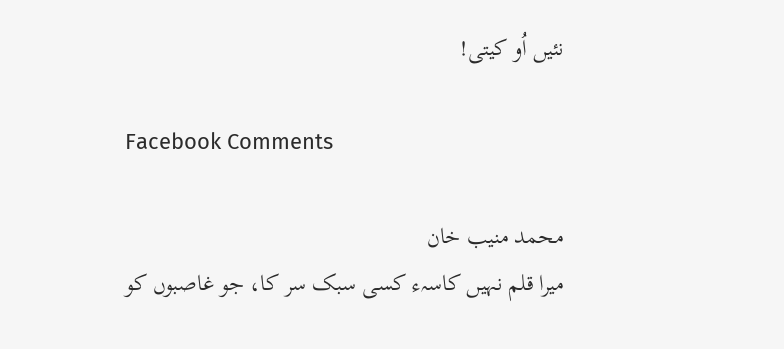نئیں اُو کیتی!

Facebook Comments

محمد منیب خان
میرا قلم نہیں کاسہء کسی سبک سر کا، جو غاصبوں کو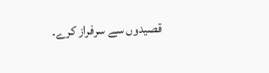قصیدوں سے سرفراز کرے۔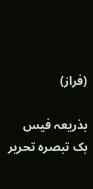(فراز)

بذریعہ فیس بک تبصرہ تحریر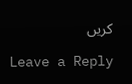کریں

Leave a Reply